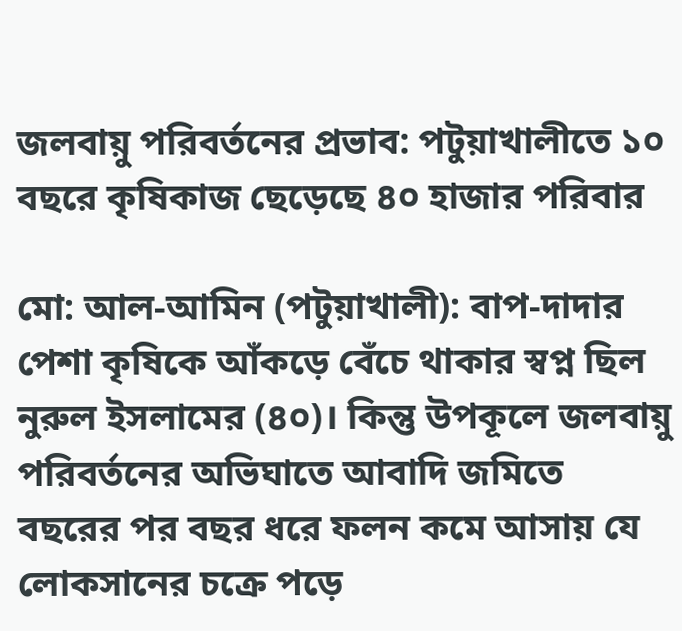জলবায়ু পরিবর্তনের প্রভাব: পটুয়াখালীতে ১০ বছরে কৃষিকাজ ছেড়েছে ৪০ হাজার পরিবার

মো: আল-আমিন (পটুয়াখালী): বাপ-দাদার পেশা কৃষিকে আঁকড়ে বেঁচে থাকার স্বপ্ন ছিল নুরুল ইসলামের (৪০)। কিন্তু উপকূলে জলবায়ু পরিবর্তনের অভিঘাতে আবাদি জমিতে বছরের পর বছর ধরে ফলন কমে আসায় যে লোকসানের চক্রে পড়ে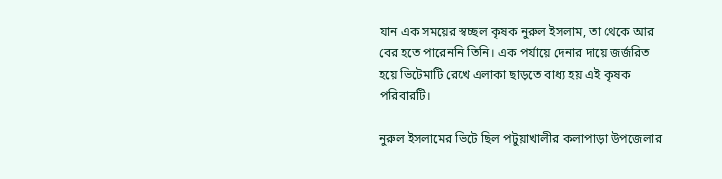যান এক সময়ের স্বচ্ছল কৃষক নুরুল ইসলাম, তা থেকে আর বের হতে পারেননি তিনি। এক পর্যায়ে দেনার দায়ে জর্জরিত হয়ে ভিটেমাটি রেখে এলাকা ছাড়তে বাধ্য হয় এই কৃষক পরিবারটি।

নুরুল ইসলামের ভিটে ছিল পটুয়াখালীর কলাপাড়া উপজেলার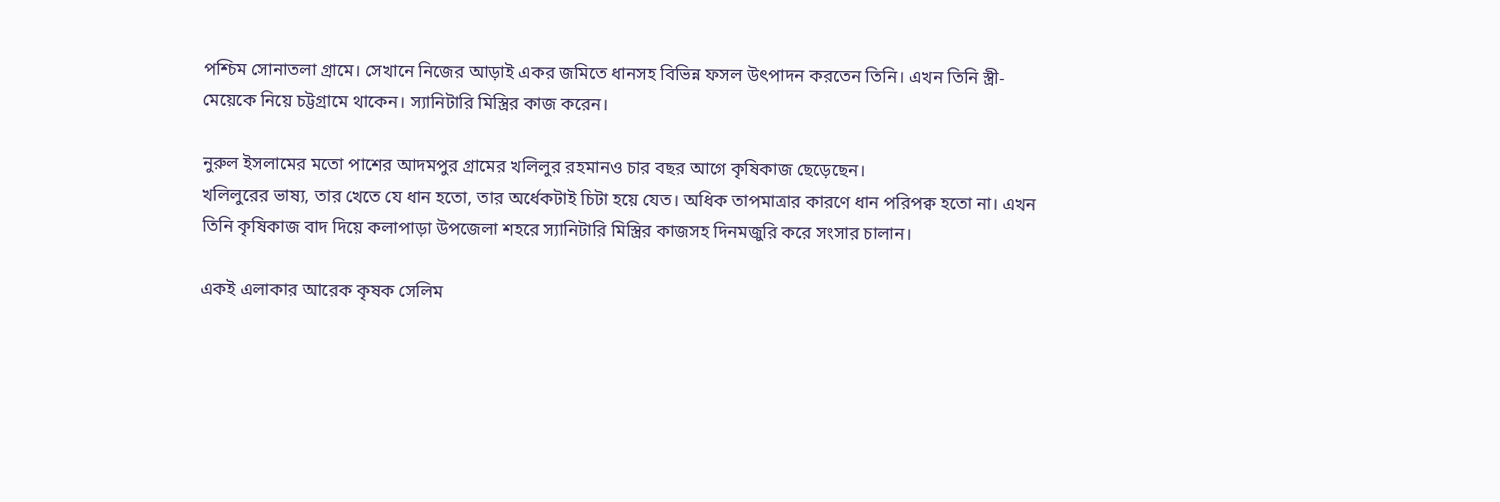পশ্চিম সোনাতলা গ্রামে। সেখানে নিজের আড়াই একর জমিতে ধানসহ বিভিন্ন ফসল উৎপাদন করতেন তিনি। এখন তিনি স্ত্রী-মেয়েকে নিয়ে চট্টগ্রামে থাকেন। স্যানিটারি মিস্ত্রির কাজ করেন।

নুরুল ইসলামের মতো পাশের আদমপুর গ্রামের খলিলুর রহমানও চার বছর আগে কৃষিকাজ ছেড়েছেন।
খলিলুরের ভাষ্য, তার খেতে যে ধান হতো, তার অর্ধেকটাই চিটা হয়ে যেত। অধিক তাপমাত্রার কারণে ধান পরিপক্ব হতো না। এখন তিনি কৃষিকাজ বাদ দিয়ে কলাপাড়া উপজেলা শহরে স্যানিটারি মিস্ত্রির কাজসহ দিনমজুরি করে সংসার চালান।

একই এলাকার আরেক কৃষক সেলিম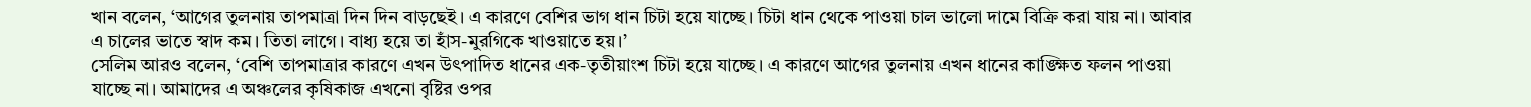খান বলেন, ‘আগের তুলনায় তাপমাত্রা দিন দিন বাড়ছেই। এ কারণে বেশির ভাগ ধান চিটা হয়ে যাচ্ছে। চিটা ধান থেকে পাওয়া চাল ভালো দামে বিক্রি করা যায় না। আবার এ চালের ভাতে স্বাদ কম। তিতা লাগে। বাধ্য হয়ে তা হাঁস-মুরগিকে খাওয়াতে হয়।’
সেলিম আরও বলেন, ‘বেশি তাপমাত্রার কারণে এখন উৎপাদিত ধানের এক-তৃতীয়াংশ চিটা হয়ে যাচ্ছে। এ কারণে আগের তুলনায় এখন ধানের কাঙ্ক্ষিত ফলন পাওয়া যাচ্ছে না। আমাদের এ অঞ্চলের কৃষিকাজ এখনো বৃষ্টির ওপর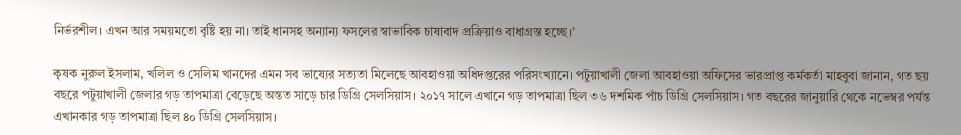নির্ভরশীল। এখন আর সময়মতো বৃষ্টি হয় না। তাই ধানসহ অন্যান্য ফসলের স্বাভাবিক চাষাবাদ প্রক্রিয়াও বাধাগ্রস্ত হচ্ছে।’

কৃষক নুরুল ইসলাম, খলিল ও সেলিম খানদের এমন সব ভাষ্যের সত্যতা মিলেছে আবহাওয়া অধিদপ্তরের পরিসংখ্যানে। পটুয়াখালী জেলা আবহাওয়া অফিসের ভারপ্রাপ্ত কর্মকর্তা মাহবুবা জানান, গত ছয় বছরে পটুয়াখালী জেলার গড় তাপমাত্রা বেড়েছে অন্তত সাড়ে চার ডিগ্রি সেলসিয়াস। ২০১৭ সালে এখানে গড় তাপমাত্রা ছিল ৩৬ দশমিক পাঁচ ডিগ্রি সেলসিয়াস। গত বছরের জানুয়ারি থেকে নভেম্বর পর্যন্ত এখানকার গড় তাপমাত্রা ছিল ৪০ ডিগ্রি সেলসিয়াস।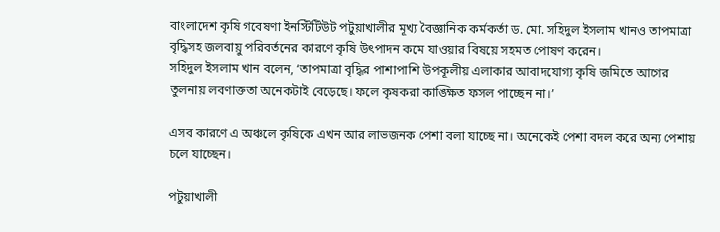বাংলাদেশ কৃষি গবেষণা ইনস্টিটিউট পটুয়াখালীর মূখ্য বৈজ্ঞানিক কর্মকর্তা ড. মো. সহিদুল ইসলাম খানও তাপমাত্রা বৃদ্ধিসহ জলবায়ু পরিবর্তনের কারণে কৃষি উৎপাদন কমে যাওয়ার বিষয়ে সহমত পোষণ করেন।
সহিদুল ইসলাম খান বলেন, ‘তাপমাত্রা বৃদ্ধির পাশাপাশি উপকূলীয় এলাকার আবাদযোগ্য কৃষি জমিতে আগের তুলনায় লবণাক্ততা অনেকটাই বেড়েছে। ফলে কৃষকরা কাঙ্ক্ষিত ফসল পাচ্ছেন না।’

এসব কারণে এ অঞ্চলে কৃষিকে এখন আর লাভজনক পেশা বলা যাচ্ছে না। অনেকেই পেশা বদল করে অন্য পেশায় চলে যাচ্ছেন।

পটুয়াখালী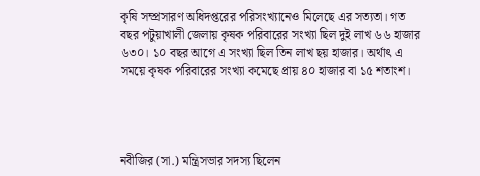কৃষি সম্প্রসারণ অধিদপ্তরের পরিসংখ্যানেও মিলেছে এর সত্যতা। গত বছর পটুয়াখালী জেলায় কৃষক পরিবারের সংখ্যা ছিল দুই লাখ ৬৬ হাজার ৬৩০। ১০ বছর আগে এ সংখ্যা ছিল তিন লাখ ছয় হাজার। অর্থাৎ এ সময়ে কৃষক পরিবারের সংখ্যা কমেছে প্রায় ৪০ হাজার বা ১৫ শতাংশ।




নবীজির (সা.) মন্ত্রিসভার সদস্য ছিলেন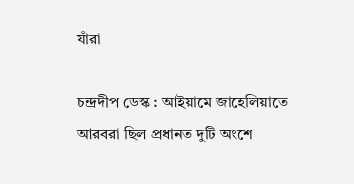যাঁরা

চন্দ্রদীপ ডেস্ক : আইয়ামে জাহেলিয়াতে আরবরা ছিল প্রধানত দুটি অংশে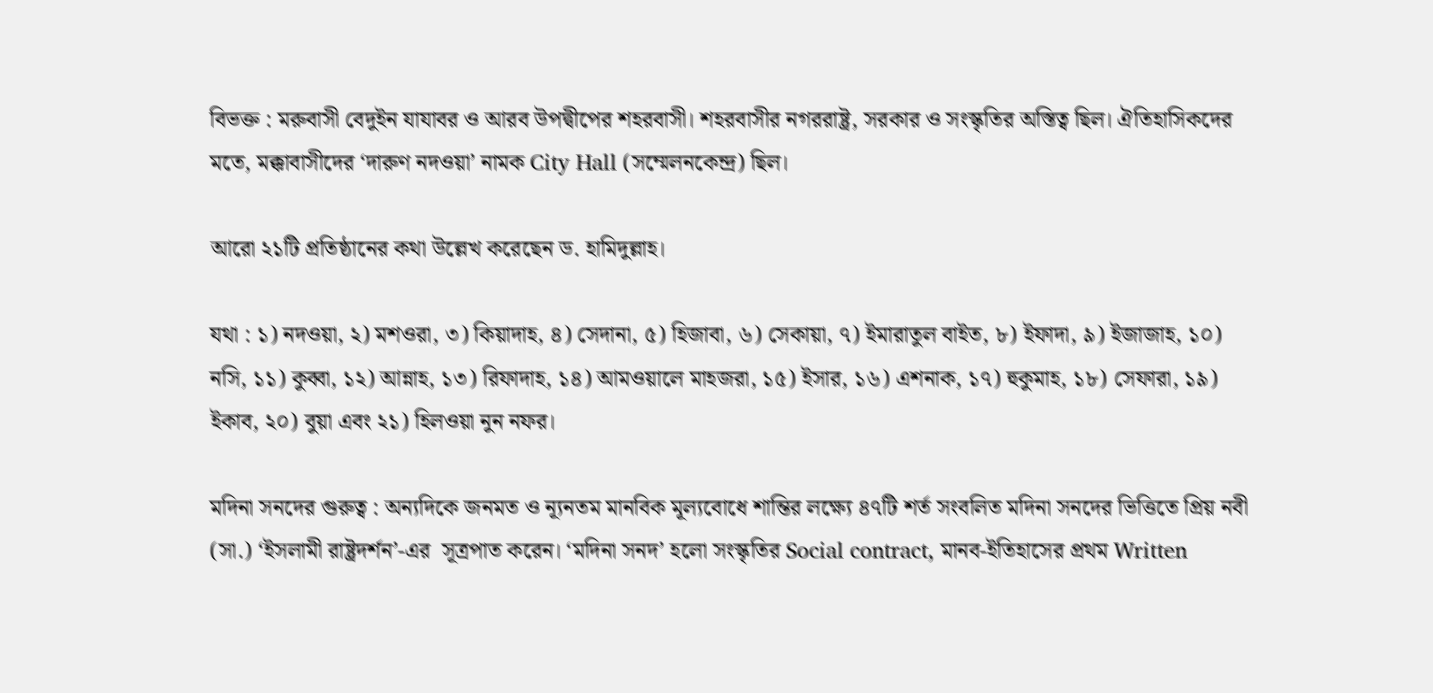বিভক্ত : মরুবাসী বেদুইন যাযাবর ও আরব উপদ্বীপের শহরবাসী। শহরবাসীর নগররাষ্ট্র, সরকার ও সংস্কৃতির অস্তিত্ব ছিল। ঐতিহাসিকদের মতে, মক্কাবাসীদের ‘দারুণ নদওয়া’ নামক City Hall (সম্মেলনকেন্দ্র) ছিল।

আরো ২১টি প্রতিষ্ঠানের কথা উল্লেখ করেছেন ড. হামিদুল্লাহ।

যথা : ১) নদওয়া, ২) মশওরা, ৩) কিয়াদাহ, ৪) সেদানা, ৫) হিজাবা, ৬) সেকায়া, ৭) ইমারাতুল বাইত, ৮) ইফাদা, ৯) ইজাজাহ, ১০) নসি, ১১) কুব্বা, ১২) আন্নাহ, ১৩) রিফাদাহ, ১৪) আমওয়ালে মাহজরা, ১৫) ইসার, ১৬) এশনাক, ১৭) হুকুমাহ, ১৮) সেফারা, ১৯) ইকাব, ২০) বুয়া এবং ২১) হিলওয়া নুন নফর।

মদিনা সনদের গুরুত্ব : অন্যদিকে জনমত ও ন্যূনতম মানবিক মূল্যবোধে শান্তির লক্ষ্যে ৪৭টি শর্ত সংবলিত মদিনা সনদের ভিত্তিতে প্রিয় নবী (সা.) ‘ইসলামী রাষ্ট্রদর্শন’-এর  সূত্রপাত করেন। ‘মদিনা সনদ’ হলো সংস্কৃতির Social contract, মানব-ইতিহাসের প্রথম Written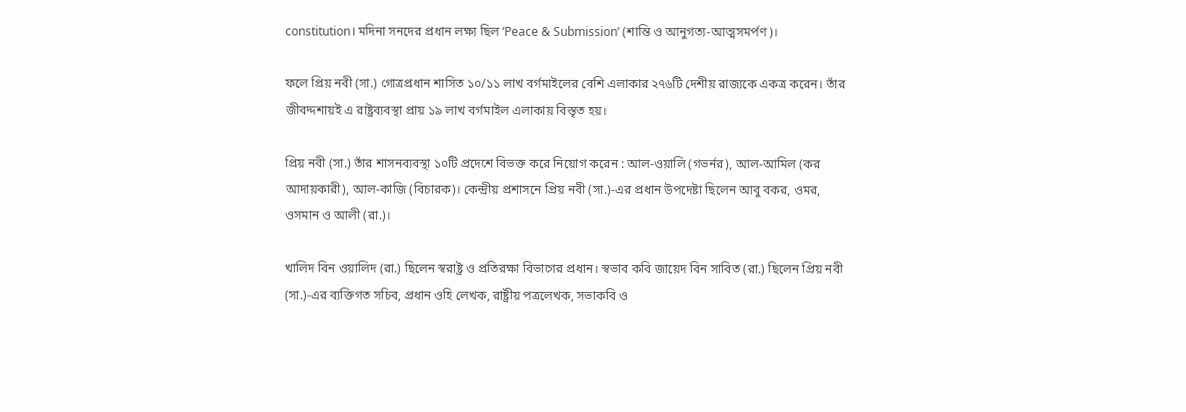constitution। মদিনা সনদের প্রধান লক্ষ্য ছিল ‘Peace & Submission’ (শান্তি ও আনুগত্য-আত্মসমর্পণ)।

ফলে প্রিয় নবী (সা.) গোত্রপ্রধান শাসিত ১০/১১ লাখ বর্গমাইলের বেশি এলাকার ২৭৬টি দেশীয় রাজ্যকে একত্র করেন। তাঁর জীবদ্দশায়ই এ রাষ্ট্রব্যবস্থা প্রায় ১৯ লাখ বর্গমাইল এলাকায় বিস্তৃত হয়।

প্রিয় নবী (সা.) তাঁর শাসনব্যবস্থা ১০টি প্রদেশে বিভক্ত করে নিয়োগ করেন : আল-ওয়ালি (গভর্নর), আল-আমিল (কর আদায়কারী), আল-কাজি (বিচারক)। কেন্দ্রীয় প্রশাসনে প্রিয় নবী (সা.)-এর প্রধান উপদেষ্টা ছিলেন আবু বকর, ওমর, ওসমান ও আলী (রা.)।

খালিদ বিন ওয়ালিদ (রা.) ছিলেন স্বরাষ্ট্র ও প্রতিরক্ষা বিভাগের প্রধান। স্বভাব কবি জায়েদ বিন সাবিত (রা.) ছিলেন প্রিয় নবী (সা.)-এর ব্যক্তিগত সচিব, প্রধান ওহি লেখক, রাষ্ট্রীয় পত্রলেখক, সভাকবি ও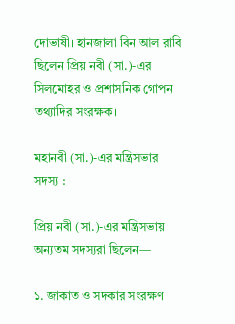দোভাষী। হানজালা বিন আল রাবি ছিলেন প্রিয় নবী (সা.)-এর সিলমোহর ও প্রশাসনিক গোপন তথ্যাদির সংরক্ষক।

মহানবী (সা.)-এর মন্ত্রিসভার সদস্য :

প্রিয় নবী (সা.)-এর মন্ত্রিসভায় অন্যতম সদস্যরা ছিলেন—

১. জাকাত ও সদকার সংরক্ষণ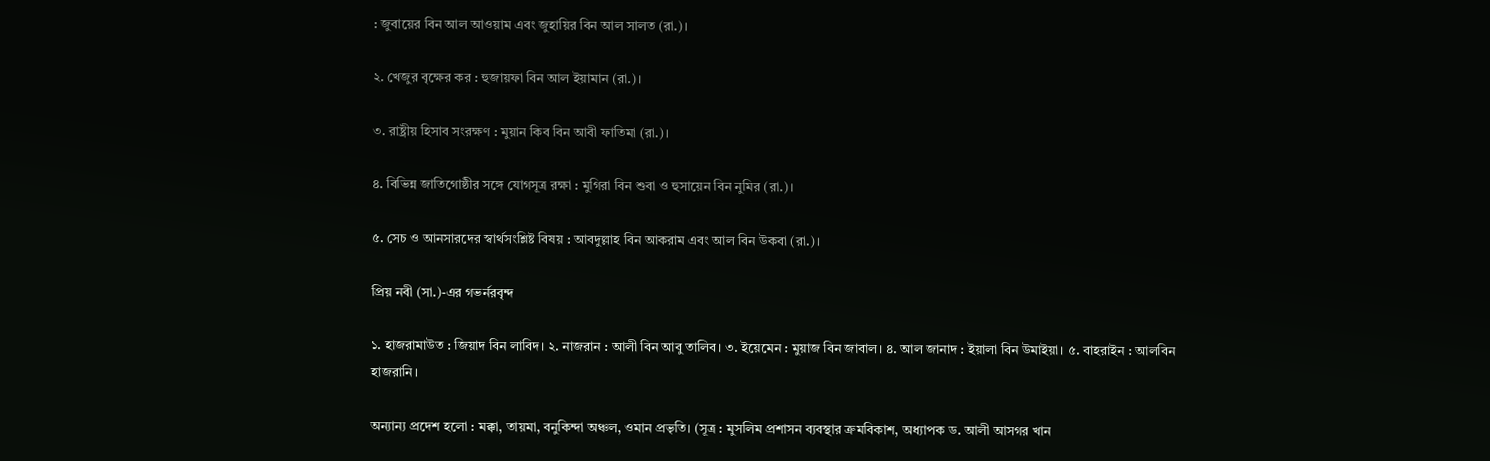: জুবায়ের বিন আল আওয়াম এবং জুহায়ির বিন আল সালত (রা.)।

২. খেজুর বৃক্ষের কর : হুজায়ফা বিন আল ইয়ামান (রা.)।

৩. রাষ্ট্রীয় হিসাব সংরক্ষণ : মুয়ান কিব বিন আবী ফাতিমা (রা.)।

৪. বিভিন্ন জাতিগোষ্ঠীর সঙ্গে যোগসূত্র রক্ষা : মুগিরা বিন শুবা ও হুসায়েন বিন নুমির (রা.)।

৫. সেচ ও আনসারদের স্বার্থসংশ্লিষ্ট বিষয় : আবদুল্লাহ বিন আকরাম এবং আল বিন উকবা (রা.)।

প্রিয় নবী (সা.)-এর গভর্নরবৃন্দ

১. হাজরামাউত : জিয়াদ বিন লাবিদ। ২. নাজরান : আলী বিন আবু তালিব। ৩. ইয়েমেন : মুয়াজ বিন জাবাল। ৪. আল জানাদ : ইয়ালা বিন উমাইয়া। ৫. বাহরাইন : আলবিন হাজরানি।

অন্যান্য প্রদেশ হলো : মক্কা, তায়মা, বনুকিন্দা অঞ্চল, ওমান প্রভৃতি। (সূত্র : মুসলিম প্রশাসন ব্যবস্থার ক্রমবিকাশ, অধ্যাপক ড. আলী আসগর খান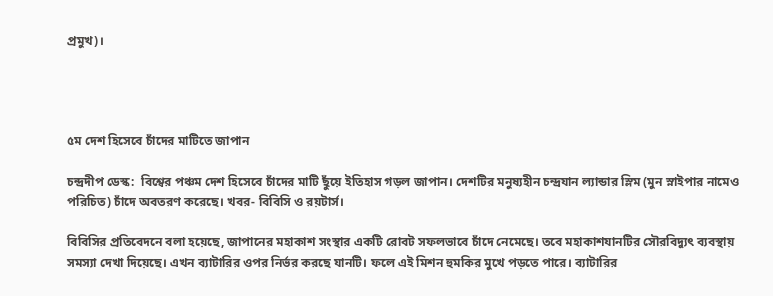প্রমুখ)।




৫ম দেশ হিসেবে চাঁদের মাটিতে জাপান

চন্দ্রদীপ ডেস্ক:  বিশ্বের পঞ্চম দেশ হিসেবে চাঁদের মাটি ছুঁয়ে ইতিহাস গড়ল জাপান। দেশটির মনুষ্যহীন চন্দ্রযান ল্যান্ডার স্লিম (মুন স্নাইপার নামেও পরিচিত) চাঁদে অবতরণ করেছে। খবর- বিবিসি ও রয়টার্স।

বিবিসির প্রতিবেদনে বলা হয়েছে, জাপানের মহাকাশ সংস্থার একটি রোবট সফলভাবে চাঁদে নেমেছে। তবে মহাকাশযানটির সৌরবিদ্যুৎ ব্যবস্থায় সমস্যা দেখা দিয়েছে। এখন ব্যাটারির ওপর নির্ভর করছে যানটি। ফলে এই মিশন হুমকির মুখে পড়তে পারে। ব্যাটারির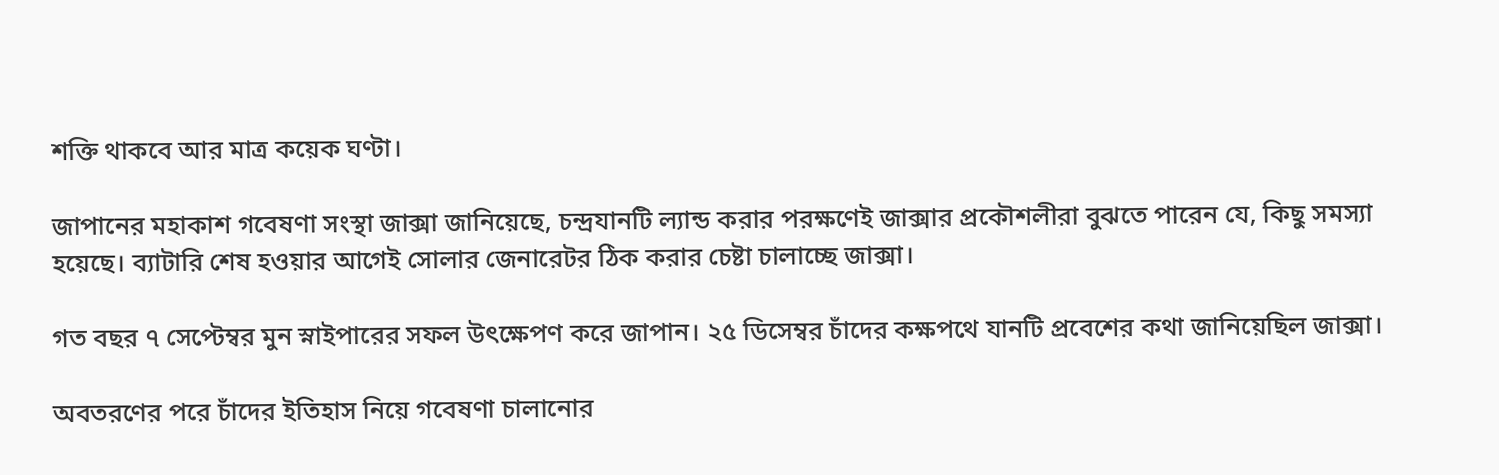শক্তি থাকবে আর মাত্র কয়েক ঘণ্টা।

জাপানের মহাকাশ গবেষণা সংস্থা জাক্সা জানিয়েছে, চন্দ্রযানটি ল্যান্ড করার পরক্ষণেই জাক্সার প্রকৌশলীরা বুঝতে পারেন যে, কিছু সমস্যা হয়েছে। ব্যাটারি শেষ হওয়ার আগেই সোলার জেনারেটর ঠিক করার চেষ্টা চালাচ্ছে জাক্সা।

গত বছর ৭ সেপ্টেম্বর মুন স্নাইপারের সফল উৎক্ষেপণ করে জাপান। ২৫ ডিসেম্বর চাঁদের কক্ষপথে যানটি প্রবেশের কথা জানিয়েছিল জাক্সা।

অবতরণের পরে চাঁদের ইতিহাস নিয়ে গবেষণা চালানোর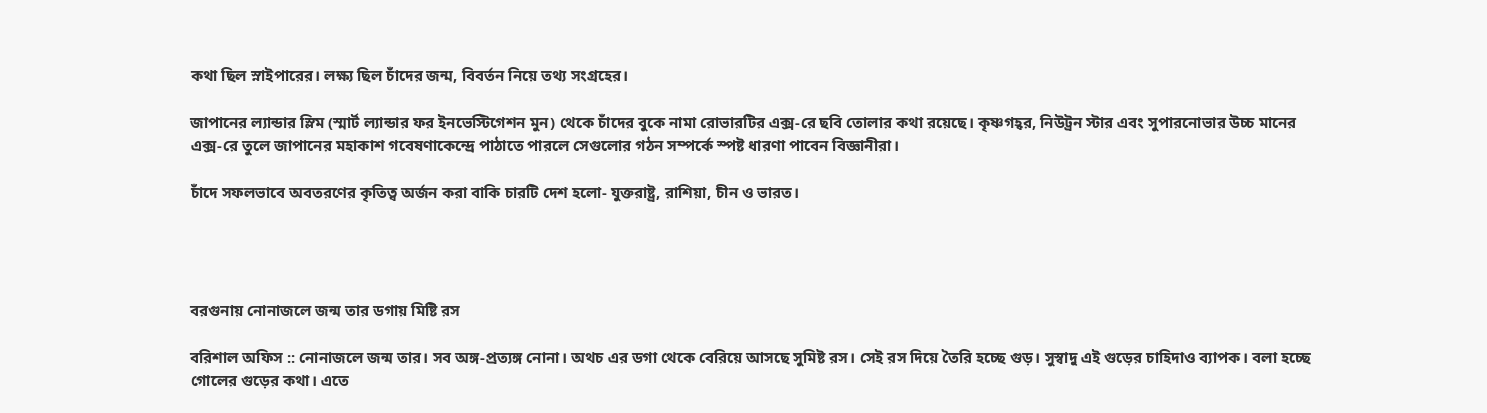কথা ছিল স্নাইপারের। লক্ষ্য ছিল চাঁদের জন্ম, বিবর্তন নিয়ে তথ্য সংগ্রহের।

জাপানের ল্যান্ডার স্লিম (স্মার্ট ল্যান্ডার ফর ইনভেস্টিগেশন মুন) থেকে চাঁদের বুকে নামা রোভারটির এক্স-রে ছবি তোলার কথা রয়েছে। কৃষ্ণগহ্বর, নিউট্রন স্টার এবং সুপারনোভার উচ্চ মানের এক্স-রে তুলে জাপানের মহাকাশ গবেষণাকেন্দ্রে পাঠাতে পারলে সেগুলোর গঠন সম্পর্কে স্পষ্ট ধারণা পাবেন বিজ্ঞানীরা।

চাঁদে সফলভাবে অবতরণের কৃতিত্ব অর্জন করা বাকি চারটি দেশ হলো- যুক্তরাষ্ট্র, রাশিয়া, চীন ও ভারত।




বরগুনায় নোনাজলে জন্ম তার ডগায় মিষ্টি রস

বরিশাল অফিস :: নোনাজলে জন্ম তার। সব অঙ্গ-প্রত্যঙ্গ নোনা। অথচ এর ডগা থেকে বেরিয়ে আসছে সুমিষ্ট রস। সেই রস দিয়ে তৈরি হচ্ছে গুড়। সুস্বাদু এই গুড়ের চাহিদাও ব্যাপক। বলা হচ্ছে গোলের গুড়ের কথা। এতে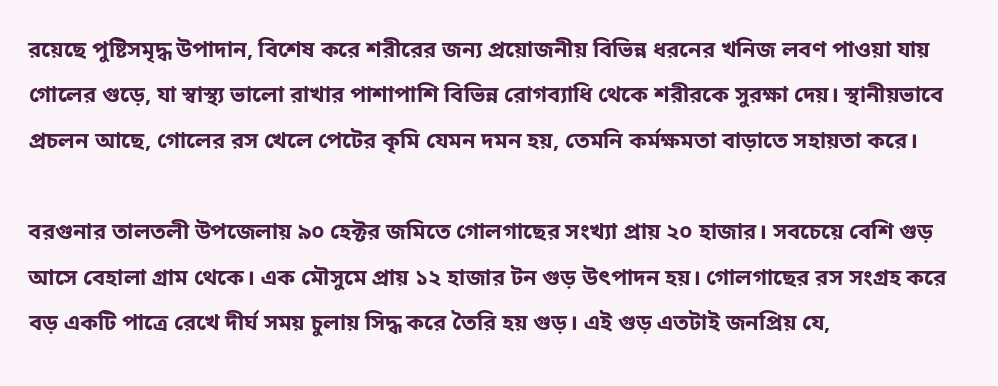রয়েছে পুষ্টিসমৃদ্ধ উপাদান, বিশেষ করে শরীরের জন্য প্রয়োজনীয় বিভিন্ন ধরনের খনিজ লবণ পাওয়া যায় গোলের গুড়ে, যা স্বাস্থ্য ভালো রাখার পাশাপাশি বিভিন্ন রোগব্যাধি থেকে শরীরকে সুরক্ষা দেয়। স্থানীয়ভাবে প্রচলন আছে, গোলের রস খেলে পেটের কৃমি যেমন দমন হয়, তেমনি কর্মক্ষমতা বাড়াতে সহায়তা করে।

বরগুনার তালতলী উপজেলায় ৯০ হেক্টর জমিতে গোলগাছের সংখ্যা প্রায় ২০ হাজার। সবচেয়ে বেশি গুড় আসে বেহালা গ্রাম থেকে। এক মৌসুমে প্রায় ১২ হাজার টন গুড় উৎপাদন হয়। গোলগাছের রস সংগ্রহ করে বড় একটি পাত্রে রেখে দীর্ঘ সময় চুলায় সিদ্ধ করে তৈরি হয় গুড়। এই গুড় এতটাই জনপ্রিয় যে,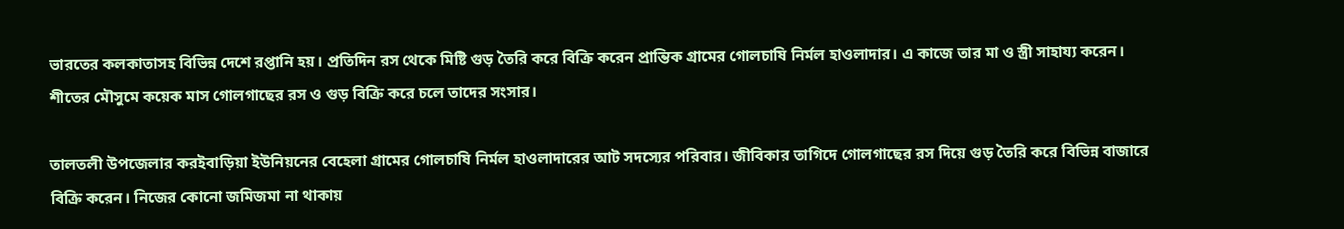ভারতের কলকাতাসহ বিভিন্ন দেশে রপ্তানি হয়। প্রতিদিন রস থেকে মিষ্টি গুড় তৈরি করে বিক্রি করেন প্রান্তিক গ্রামের গোলচাষি নির্মল হাওলাদার। এ কাজে তার মা ও স্ত্রী সাহায্য করেন। শীতের মৌসুমে কয়েক মাস গোলগাছের রস ও গুড় বিক্রি করে চলে তাদের সংসার।

তালতলী উপজেলার করইবাড়িয়া ইউনিয়নের বেহেলা গ্রামের গোলচাষি নির্মল হাওলাদারের আট সদস্যের পরিবার। জীবিকার তাগিদে গোলগাছের রস দিয়ে গুড় তৈরি করে বিভিন্ন বাজারে বিক্রি করেন। নিজের কোনো জমিজমা না থাকায়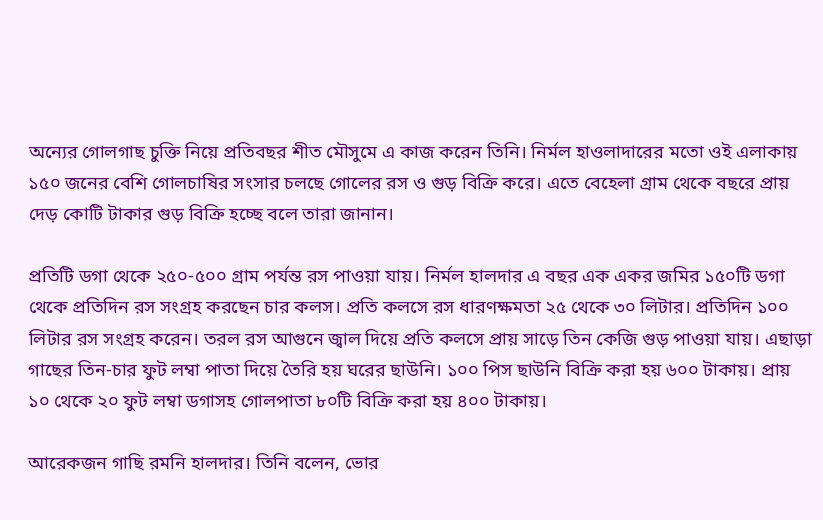অন্যের গোলগাছ চুক্তি নিয়ে প্রতিবছর শীত মৌসুমে এ কাজ করেন তিনি। নির্মল হাওলাদারের মতো ওই এলাকায় ১৫০ জনের বেশি গোলচাষির সংসার চলছে গোলের রস ও গুড় বিক্রি করে। এতে বেহেলা গ্রাম থেকে বছরে প্রায় দেড় কোটি টাকার গুড় বিক্রি হচ্ছে বলে তারা জানান।

প্রতিটি ডগা থেকে ২৫০-৫০০ গ্রাম পর্যন্ত রস পাওয়া যায়। নির্মল হালদার এ বছর এক একর জমির ১৫০টি ডগা থেকে প্রতিদিন রস সংগ্রহ করছেন চার কলস। প্রতি কলসে রস ধারণক্ষমতা ২৫ থেকে ৩০ লিটার। প্রতিদিন ১০০ লিটার রস সংগ্রহ করেন। তরল রস আগুনে জ্বাল দিয়ে প্রতি কলসে প্রায় সাড়ে তিন কেজি গুড় পাওয়া যায়। এছাড়া গাছের তিন-চার ফুট লম্বা পাতা দিয়ে তৈরি হয় ঘরের ছাউনি। ১০০ পিস ছাউনি বিক্রি করা হয় ৬০০ টাকায়। প্রায় ১০ থেকে ২০ ফুট লম্বা ডগাসহ গোলপাতা ৮০টি বিক্রি করা হয় ৪০০ টাকায়।

আরেকজন গাছি রমনি হালদার। তিনি বলেন, ভোর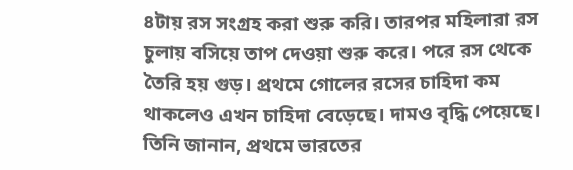৪টায় রস সংগ্রহ করা শুরু করি। তারপর মহিলারা রস চুলায় বসিয়ে তাপ দেওয়া শুরু করে। পরে রস থেকে তৈরি হয় গুড়। প্রথমে গোলের রসের চাহিদা কম থাকলেও এখন চাহিদা বেড়েছে। দামও বৃদ্ধি পেয়েছে। তিনি জানান, প্রথমে ভারতের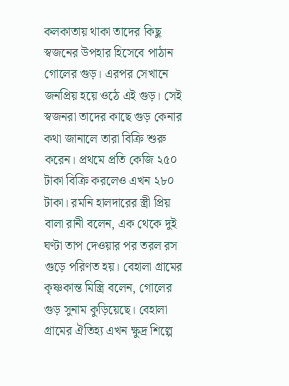কলকাতায় থাকা তাদের কিছু স্বজনের উপহার হিসেবে পাঠান গোলের গুড়। এরপর সেখানে জনপ্রিয় হয়ে ওঠে এই গুড়। সেই স্বজনরা তাদের কাছে গুড় কেনার কথা জানালে তারা বিক্রি শুরু করেন। প্রথমে প্রতি কেজি ২৫০ টাকা বিক্রি করলেও এখন ২৮০ টাকা। রমনি হালদারের স্ত্রী প্রিয় বালা রানী বলেন, এক থেকে দুই ঘণ্টা তাপ দেওয়ার পর তরল রস গুড়ে পরিণত হয়। বেহালা গ্রামের কৃষ্ণকান্ত মিস্ত্রি বলেন, গোলের গুড় সুনাম কুড়িয়েছে। বেহালা গ্রামের ঐতিহ্য এখন ক্ষুদ্র শিল্পে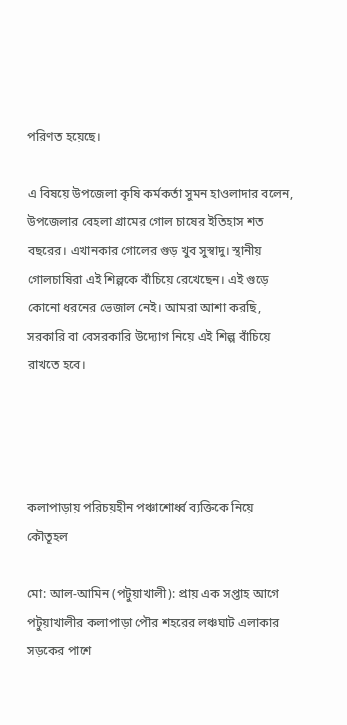পরিণত হয়েছে।

এ বিষয়ে উপজেলা কৃষি কর্মকর্তা সুমন হাওলাদার বলেন, উপজেলার বেহলা গ্রামের গোল চাষের ইতিহাস শত বছরের। এখানকার গোলের গুড় খুব সুস্বাদু। স্থানীয় গোলচাষিরা এই শিল্পকে বাঁচিয়ে রেখেছেন। এই গুড়ে কোনো ধরনের ভেজাল নেই। আমরা আশা করছি, সরকারি বা বেসরকারি উদ্যোগ নিয়ে এই শিল্প বাঁচিয়ে রাখতে হবে।




কলাপাড়ায় পরিচয়হীন পঞ্চাশোর্ধ্ব ব্যক্তিকে নিয়ে কৌতূহল

মো: আল-আমিন (পটুয়াখালী): প্রায় এক সপ্তাহ আগে পটুয়াখালীর কলাপাড়া পৌর শহরের লঞ্চঘাট এলাকার সড়কের পাশে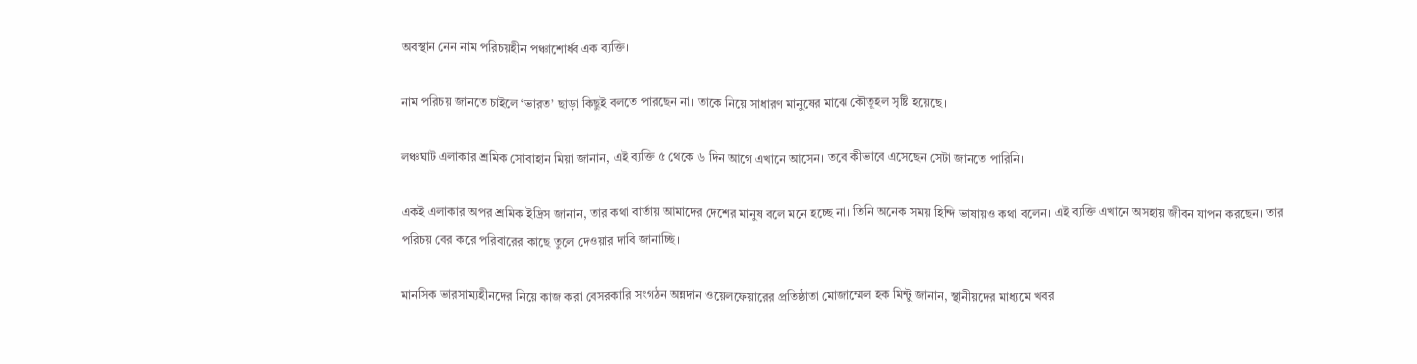অবস্থান নেন নাম পরিচয়হীন পঞ্চাশোর্ধ্ব এক ব্যক্তি।

নাম পরিচয় জানতে চাইলে ‘ভারত’ ছাড়া কিছুই বলতে পারছেন না। তাকে নিয়ে সাধারণ মানুষের মাঝে কৌতূহল সৃষ্টি হয়েছে।

লঞ্চঘাট এলাকার শ্রমিক সোবাহান মিয়া জানান, এই ব্যক্তি ৫ থেকে ৬ দিন আগে এখানে আসেন। তবে কীভাবে এসেছেন সেটা জানতে পারিনি।

একই এলাকার অপর শ্রমিক ইদ্রিস জানান, তার কথা বার্তায় আমাদের দেশের মানুষ বলে মনে হচ্ছে না। তিনি অনেক সময় হিন্দি ভাষায়ও কথা বলেন। এই ব্যক্তি এখানে অসহায় জীবন যাপন করছেন। তার পরিচয় বের করে পরিবারের কাছে তুলে দেওয়ার দাবি জানাচ্ছি।

মানসিক ভারসাম্যহীনদের নিয়ে কাজ করা বেসরকারি সংগঠন অন্নদান ওয়েলফেয়ারের প্রতিষ্ঠাতা মোজাম্মেল হক মিন্টু জানান, স্থানীয়দের মাধ্যমে খবর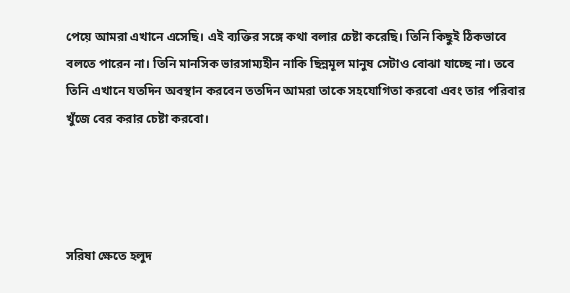পেয়ে আমরা এখানে এসেছি। এই ব্যক্তির সঙ্গে কথা বলার চেষ্টা করেছি। তিনি কিছুই ঠিকভাবে বলতে পারেন না। তিনি মানসিক ভারসাম্যহীন নাকি ছিন্নমূল মানুষ সেটাও বোঝা যাচ্ছে না। তবে তিনি এখানে যতদিন অবস্থান করবেন ততদিন আমরা তাকে সহযোগিতা করবো এবং তার পরিবার খুঁজে বের করার চেষ্টা করবো।




সরিষা ক্ষেতে হলুদ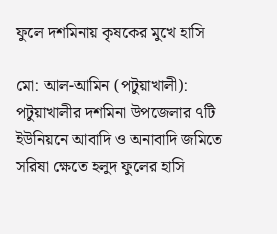ফুলে দশমিনায় কৃষকের মুখে হাসি

মো: আল-আমিন (পটুয়াখালী): পটুয়াখালীর দশমিনা উপজেলার ৭টি ইউনিয়নে আবাদি ও অনাবাদি জমিতে সরিষা ক্ষেতে হলুদ ফুলের হাসি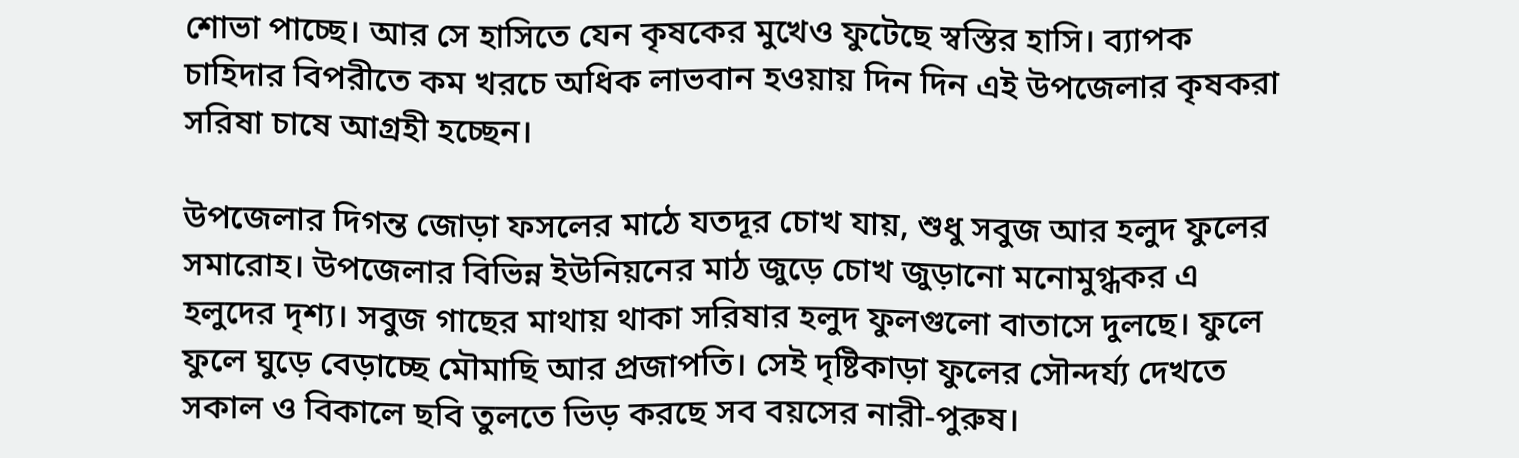শোভা পাচ্ছে। আর সে হাসিতে যেন কৃষকের মুখেও ফুটেছে স্বস্তির হাসি। ব্যাপক চাহিদার বিপরীতে কম খরচে অধিক লাভবান হওয়ায় দিন দিন এই উপজেলার কৃষকরা সরিষা চাষে আগ্রহী হচ্ছেন।

উপজেলার দিগন্ত জোড়া ফসলের মাঠে যতদূর চোখ যায়, শুধু সবুজ আর হলুদ ফুলের সমারোহ। উপজেলার বিভিন্ন ইউনিয়নের মাঠ জুড়ে চোখ জুড়ানো মনোমুগ্ধকর এ হলুদের দৃশ্য। সবুজ গাছের মাথায় থাকা সরিষার হলুদ ফুলগুলো বাতাসে দুলছে। ফুলে ফুলে ঘুড়ে বেড়াচ্ছে মৌমাছি আর প্রজাপতি। সেই দৃষ্টিকাড়া ফুলের সৌন্দর্য্য দেখতে সকাল ও বিকালে ছবি তুলতে ভিড় করছে সব বয়সের নারী-পুরুষ।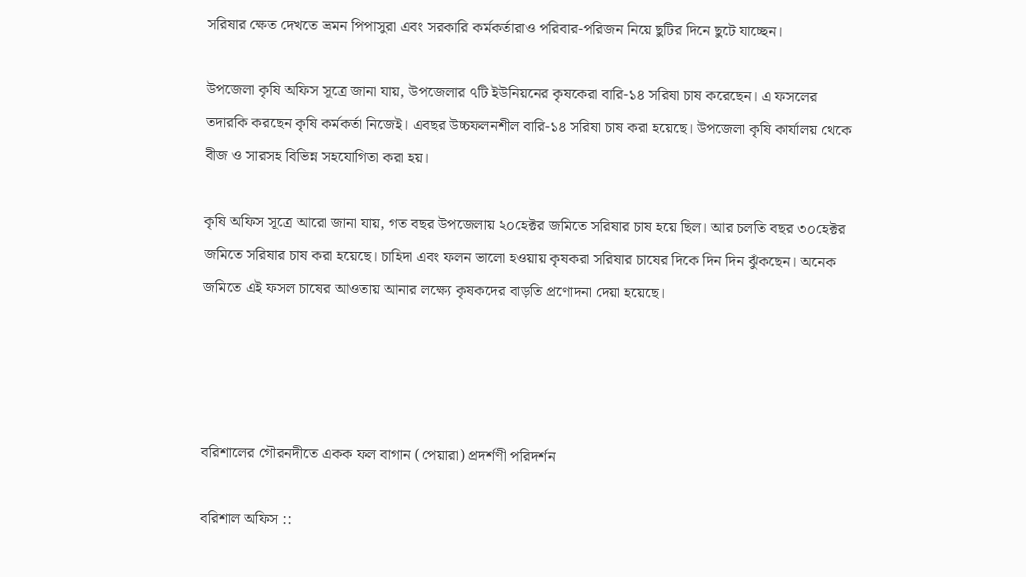সরিষার ক্ষেত দেখতে ভ্রমন পিপাসুরা এবং সরকারি কর্মকর্তারাও পরিবার-পরিজন নিয়ে ছুটির দিনে ছুটে যাচ্ছেন।

উপজেলা কৃষি অফিস সূত্রে জানা যায়, উপজেলার ৭টি ইউনিয়নের কৃষকেরা বারি-১৪ সরিষা চাষ করেছেন। এ ফসলের তদারকি করছেন কৃষি কর্মকর্তা নিজেই। এবছর উচ্চফলনশীল বারি-১৪ সরিষা চাষ করা হয়েছে। উপজেলা কৃষি কার্যালয় থেকে বীজ ও সারসহ বিভিন্ন সহযোগিতা করা হয়।

কৃষি অফিস সূত্রে আরো জানা যায়, গত বছর উপজেলায় ২০হেক্টর জমিতে সরিষার চাষ হয়ে ছিল। আর চলতি বছর ৩০হেক্টর জমিতে সরিষার চাষ করা হয়েছে। চাহিদা এবং ফলন ভালো হওয়ায় কৃষকরা সরিষার চাষের দিকে দিন দিন ঝুঁকছেন। অনেক জমিতে এই ফসল চাষের আওতায় আনার লক্ষ্যে কৃষকদের বাড়তি প্রণোদনা দেয়া হয়েছে।




বরিশালের গৌরনদীতে একক ফল বাগান (পেয়ারা) প্রদর্শণী পরিদর্শন

বরিশাল অফিস ::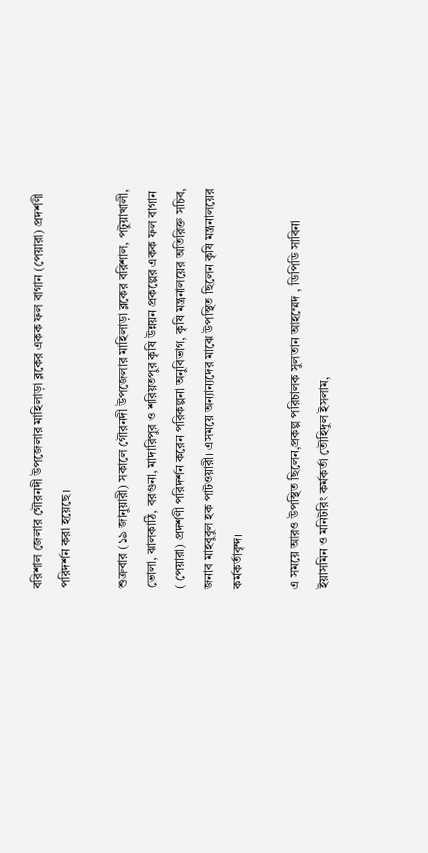বরিশাল জেলার গৌরনদী উপজেলার মাহিলাড়া ব্লকের একক ফল বাগান (পেয়ারা) প্রদর্শণী পরিদর্শন করা হয়েছে।

শুক্রবার (১৯ জানুয়ারী) সকালে গৌরনদী উপজেলার মাহিলাড়া ব্লকের বরিশাল, পটুয়াখালী, ভোলা, ঝালকাঠি, বরগুনা, মাদারিপুর ও শরিয়তপুর কৃষি উন্নয়ন প্রকল্পের একক ফল বাগান ( পেয়ারা) প্রদর্শণী পরিদর্শন করেন পরিকল্পনা অনুবিভাগ, কৃষি মন্ত্রনালয়ের অতিরিক্ত সচিব, জনাব মাহবুবুল হক পাটওয়ারী। এসময়ে অন্যান্যদের মাঝে উপস্থিত ছিলেন কৃষি মন্ত্রনালয়ের কর্মকর্তাবৃন্দ।

এ সময়ে আরও উপস্থিত ছিলেন,প্রকল্প পরিচালক সুলতান আহম্মেদ , ডিপিডি সাবিনা ইয়াসমিন ও মনিটরিং কর্মকর্তা তৌহিদুল ইসলাম,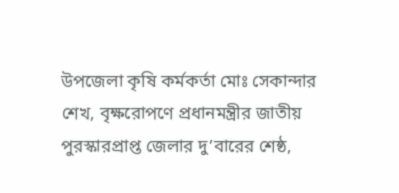উপজেলা কৃষি কর্মকর্তা মোঃ সেকান্দার শেখ, বৃক্ষরোপণে প্রধানমন্ত্রীর জাতীয় পুরস্কারপ্রাপ্ত জেলার দু’বারের শেষ্ঠ,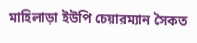মাহিলাড়া ইউপি চেয়ারম্যান সৈকত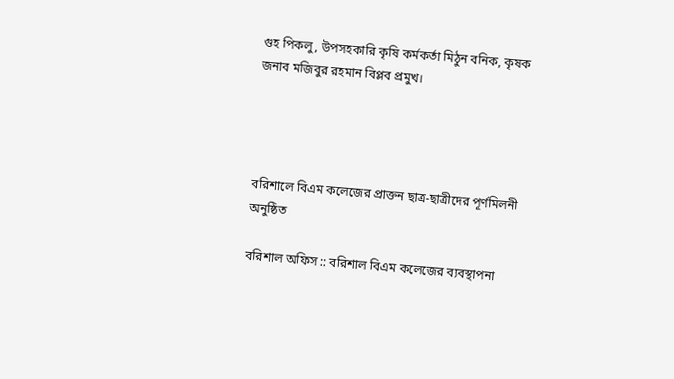গুহ পিকলু, উপসহকারি কৃষি কর্মকর্তা মিঠুন বনিক, কৃষক জনাব মজিবুর রহমান বিপ্লব প্রমুখ।




বরিশালে বিএম কলেজের প্রাক্তন ছাত্র-ছাত্রীদের পূর্ণমিলনী অনুষ্ঠিত

বরিশাল অফিস :: বরিশাল বিএম কলেজের ব্যবস্থাপনা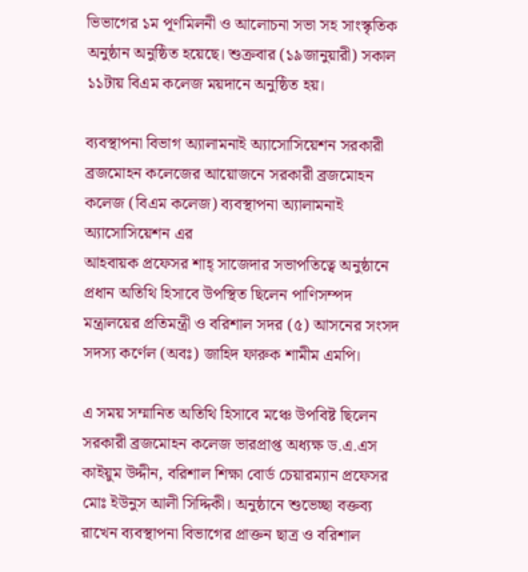ভিভাগের ১ম পূর্ণমিলনী ও আলোচনা সভা সহ সাংস্কৃতিক অনুষ্ঠান অনুষ্ঠিত হয়েছে। শুক্রবার (১৯জানুয়ারী) সকাল ১১টায় বিএম কলেজ ময়দানে অনুষ্ঠিত হয়।

ব্যবস্থাপনা বিভাগ অ্যালামনাই অ্যাসোসিয়েশন সরকারী ব্রজমোহন কলেজের আয়োজনে সরকারী ব্রজমোহন কলেজ (বিএম কলেজ) ব্যবস্থাপনা অ্যালামনাই অ্যাসোসিয়েশন এর
আহবায়ক প্রফেসর শাহ্ সাজেদার সভাপতিত্বে অনুষ্ঠানে প্রধান অতিথি হিসাবে উপস্থিত ছিলেন পাণিসম্পদ মন্ত্রালয়ের প্রতিমন্ত্রী ও বরিশাল সদর (৫) আসনের সংসদ সদস্য কর্ণেল (অবঃ) জাহিদ ফারুক শামীম এমপি।

এ সময় সম্মানিত অতিথি হিসাবে মঞ্চে উপবিষ্ট ছিলেন সরকারী ব্রজমোহন কলেজ ভারপ্রাপ্ত অধ্যক্ষ ড.এ.এস কাইয়ুম উদ্দীন, বরিশাল শিক্ষা বোর্ড চেয়ারম্যান প্রফেসর মোঃ ইউনুস আলী সিদ্দিকী। অনুষ্ঠানে শুভেচ্ছা বক্তব্য রাখেন ব্যবস্থাপনা বিভাগের প্রাক্তন ছাত্র ও বরিশাল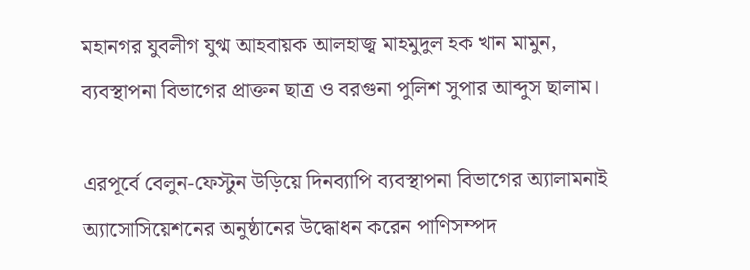মহানগর যুবলীগ যুগ্ম আহবায়ক আলহাজ্ব মাহমুদুল হক খান মামুন, ব্যবস্থাপনা বিভাগের প্রাক্তন ছাত্র ও বরগুনা পুলিশ সুপার আব্দুস ছালাম।

এরপূর্বে বেলুন-ফেস্টুন উড়িয়ে দিনব্যাপি ব্যবস্থাপনা বিভাগের অ্যালামনাই অ্যাসোসিয়েশনের অনুষ্ঠানের উদ্ধোধন করেন পাণিসম্পদ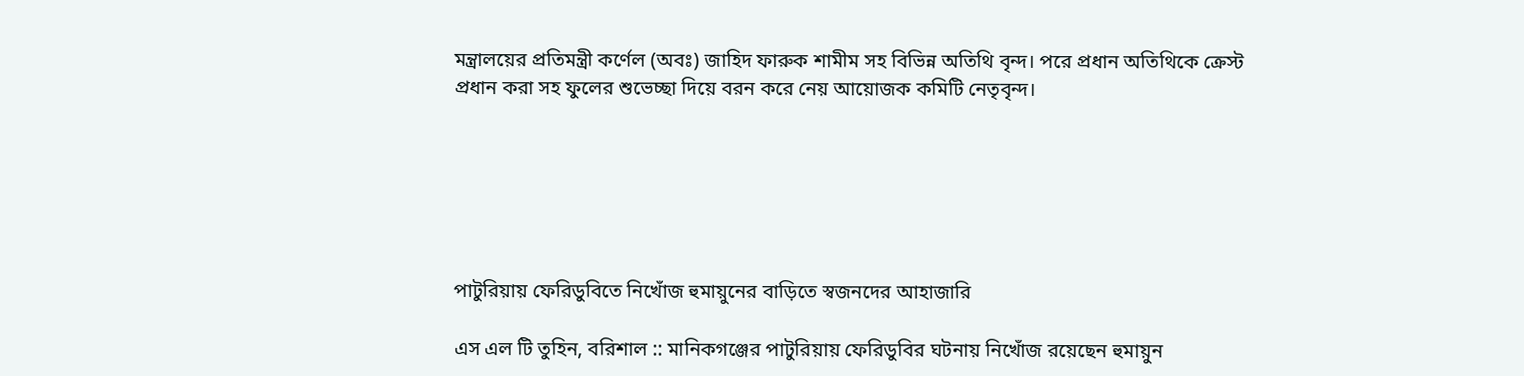মন্ত্রালয়ের প্রতিমন্ত্রী কর্ণেল (অবঃ) জাহিদ ফারুক শামীম সহ বিভিন্ন অতিথি বৃন্দ। পরে প্রধান অতিথিকে ক্রেস্ট
প্রধান করা সহ ফুলের শুভেচ্ছা দিয়ে বরন করে নেয় আয়োজক কমিটি নেতৃবৃন্দ।






পাটুরিয়ায় ফেরিডুবিতে নিখোঁজ হুমায়ুনের বাড়িতে স্বজনদের আহাজারি

এস এল টি তুহিন, বরিশাল :: মানিকগঞ্জের পাটুরিয়ায় ফেরিডুবির ঘটনায় নিখোঁজ রয়েছেন হুমায়ুন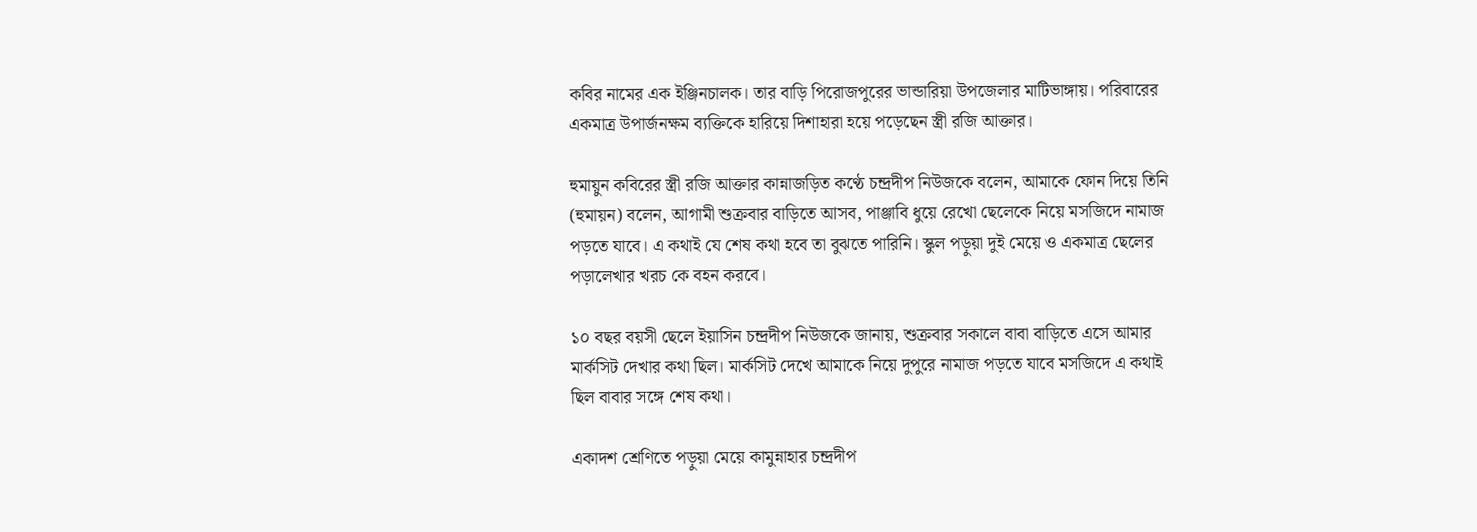কবির নামের এক ইঞ্জিনচালক। তার বাড়ি পিরোজপুরের ভান্ডারিয়া উপজেলার মাটিভাঙ্গায়। পরিবারের একমাত্র উপার্জনক্ষম ব্যক্তিকে হারিয়ে দিশাহারা হয়ে পড়েছেন স্ত্রী রজি আক্তার।

হুমায়ুন কবিরের স্ত্রী রজি আক্তার কান্নাজড়িত কণ্ঠে চন্দ্রদীপ নিউজকে বলেন, আমাকে ফোন দিয়ে তিনি (হুমায়ন) বলেন, আগামী শুক্রবার বাড়িতে আসব, পাঞ্জাবি ধুয়ে রেখো ছেলেকে নিয়ে মসজিদে নামাজ পড়তে যাবে। এ কথাই যে শেষ কথা হবে তা বুঝতে পারিনি। স্কুল পড়ুয়া দুই মেয়ে ও একমাত্র ছেলের পড়ালেখার খরচ কে বহন করবে।

১০ বছর বয়সী ছেলে ইয়াসিন চন্দ্রদীপ নিউজকে জানায়, শুক্রবার সকালে বাবা বাড়িতে এসে আমার মার্কসিট দেখার কথা ছিল। মার্কসিট দেখে আমাকে নিয়ে দুপুরে নামাজ পড়তে যাবে মসজিদে এ কথাই ছিল বাবার সঙ্গে শেষ কথা।

একাদশ শ্রেণিতে পড়ুয়া মেয়ে কামুন্নাহার চন্দ্রদীপ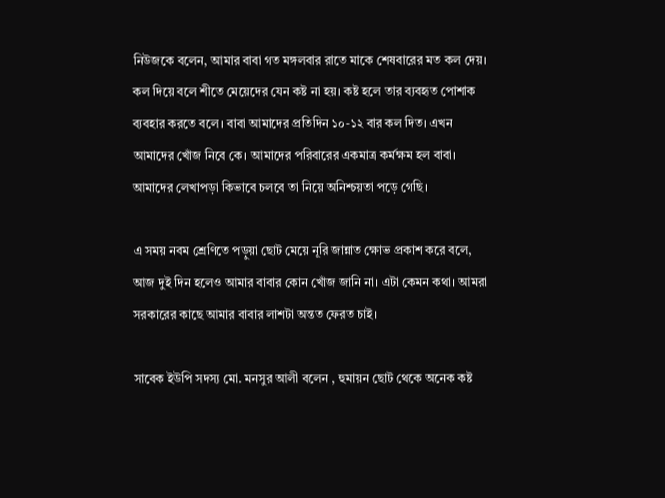নিউজকে বলেন, আমার বাবা গত মঙ্গলবার রাতে মাকে শেষবারের মত কল দেয়। কল দিয়ে বলে শীতে মেয়েদের যেন কষ্ট না হয়। কষ্ট হলে তার ব্যবহৃত পোশাক ব্যবহার করতে বলে। বাবা আমাদের প্রতিদিন ১০-১২ বার কল দিত। এখন আমাদের খোঁজ নিবে কে। আমাদের পরিবারের একমাত্র কর্মক্ষম হল বাবা। আমাদের লেখাপড়া কিভাবে চলবে তা নিয়ে অনিশ্চয়তা পড়ে গেছি।

এ সময় নবম শ্রেণিতে পড়ুয়া ছোট মেয়ে নূরি জান্নাত ক্ষোভ প্রকাশ করে বলে, আজ দুই দিন হলেও আমার বাবার কোন খোঁজ জানি না। এটা কেমন কথা। আমরা সরকারের কাছে আমার বাবার লাশটা অন্তত ফেরত চাই।

সাবেক ইউপি সদস্য মো. মনসুর আলী বলেন , হুমায়ন ছোট থেকে অনেক কষ্ট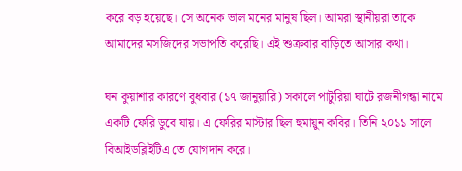করে বড় হয়েছে। সে অনেক ভাল মনের মানুষ ছিল। আমরা স্থানীয়রা তাকে আমাদের মসজিদের সভাপতি করেছি। এই শুক্রবার বাড়িতে আসার কথা।

ঘন কুয়াশার কারণে বুধবার (১৭ জানুয়ারি) সকালে পাটুরিয়া ঘাটে রজনীগন্ধা নামে একটি ফেরি ডুবে যায়। এ ফেরির মাস্টার ছিল হুমায়ুন কবির। তিনি ২০১১ সালে বিআইডব্লিইটিএ তে যোগদান করে।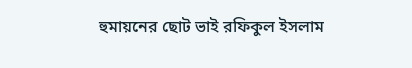হুমায়নের ছোট ভাই রফিকুল ইসলাম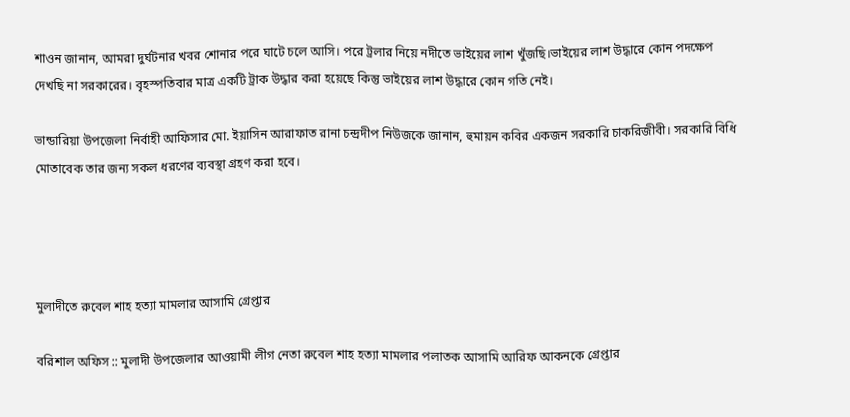শাওন জানান, আমরা দুর্ঘটনার খবর শোনার পরে ঘাটে চলে আসি। পরে ট্রলার নিয়ে নদীতে ভাইয়ের লাশ খুঁজছি।ভাইয়ের লাশ উদ্ধারে কোন পদক্ষেপ দেখছি না সরকারের। বৃহস্পতিবার মাত্র একটি ট্রাক উদ্ধার করা হয়েছে কিন্তু ভাইয়ের লাশ উদ্ধারে কোন গতি নেই।

ভান্ডারিয়া উপজেলা নির্বাহী আফিসার মো. ইয়াসিন আরাফাত রানা চন্দ্রদীপ নিউজকে জানান, হুমায়ন কবির একজন সরকারি চাকরিজীবী। সরকারি বিধি মোতাবেক তার জন্য সকল ধরণের ব্যবস্থা গ্রহণ করা হবে।




মুলাদীতে রুবেল শাহ হত্যা মামলার আসামি গ্রেপ্তার

বরিশাল অফিস :: মুলাদী উপজেলার আওয়ামী লীগ নেতা রুবেল শাহ হত্যা মামলার পলাতক আসামি আরিফ আকনকে গ্রেপ্তার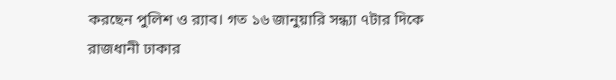করছেন পুলিশ ও র‌্যাব। গত ১৬ জানুয়ারি সন্ধ্যা ৭টার দিকে রাজধানী ঢাকার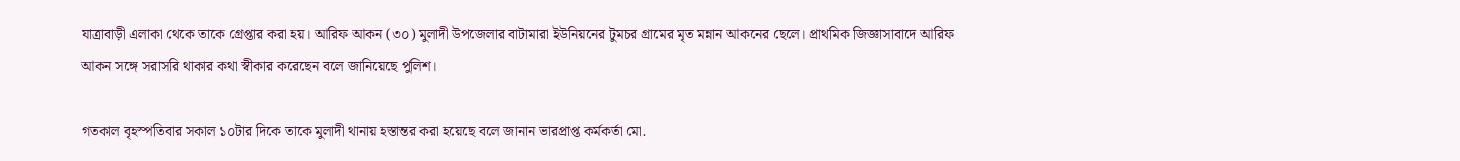যাত্রাবাড়ী এলাকা থেকে তাকে গ্রেপ্তার করা হয়। আরিফ আকন (৩০) মুলাদী উপজেলার বাটামারা ইউনিয়নের টুমচর গ্রামের মৃত মন্নান আকনের ছেলে। প্রাথমিক জিজ্ঞাসাবাদে আরিফ আকন সঙ্গে সরাসরি থাকার কথা স্বীকার করেছেন বলে জানিয়েছে পুলিশ।

গতকাল বৃহস্পতিবার সকাল ১০টার দিকে তাকে মুলাদী থানায় হস্তান্তর করা হয়েছে বলে জানান ভারপ্রাপ্ত কর্মকর্তা মো.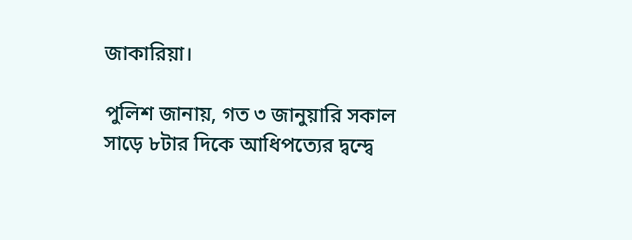জাকারিয়া।

পুলিশ জানায়, গত ৩ জানুয়ারি সকাল সাড়ে ৮টার দিকে আধিপত্যের দ্বন্দ্বে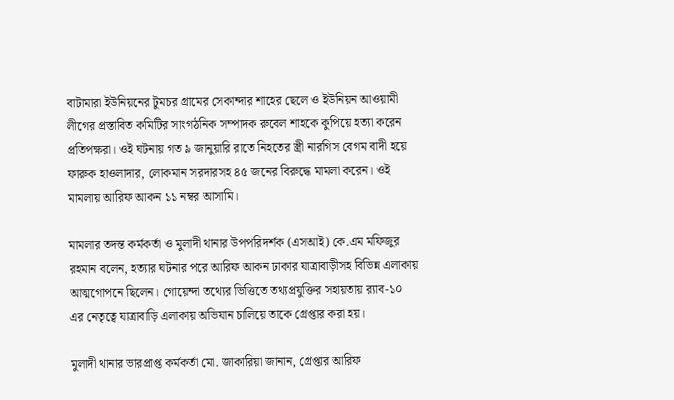বাটামারা ইউনিয়নের টুমচর গ্রামের সেকান্দার শাহের ছেলে ও ইউনিয়ন আওয়ামী লীগের প্রস্তাবিত কমিটির সাংগঠনিক সম্পাদক রুবেল শাহকে কুপিয়ে হত্যা করেন প্রতিপক্ষরা। ওই ঘটনায় গত ৯ জানুয়ারি রাতে নিহতের স্ত্রী নারগিস বেগম বাদী হয়ে ফারুক হাওলাদার, লোকমান সরদারসহ ৪৫ জনের বিরুদ্ধে মামলা করেন। ওই মামলায় আরিফ আকন ১১ নম্বর আসামি।

মামলার তদন্ত কর্মকর্তা ও মুলাদী থানার উপপরিদর্শক (এসআই) কে.এম মফিজুর রহমান বলেন, হত্যার ঘটনার পরে আরিফ আকন ঢাকার যাত্রাবাড়ীসহ বিভিন্ন এলাকায় আত্মগোপনে ছিলেন। গোয়েন্দা তথ্যের ভিত্তিতে তথ্যপ্রযুক্তির সহায়তায় র‌্যাব-১০ এর নেতৃত্বে যাত্রাবাড়ি এলাকায় অভিযান চালিয়ে তাকে গ্রেপ্তার করা হয়।

মুলাদী থানার ভারপ্রাপ্ত কর্মকর্তা মো. জাকারিয়া জানান, গ্রেপ্তার আরিফ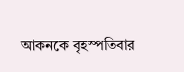আকনকে বৃহস্পতিবার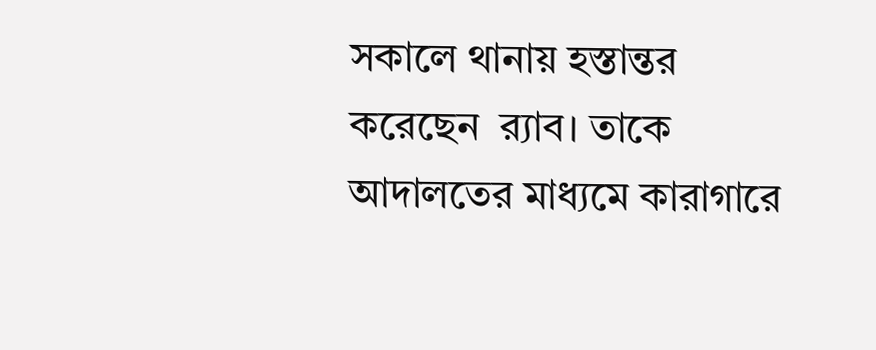সকালে থানায় হস্তান্তর করেছেন  র‌্যাব। তাকে আদালতের মাধ্যমে কারাগারে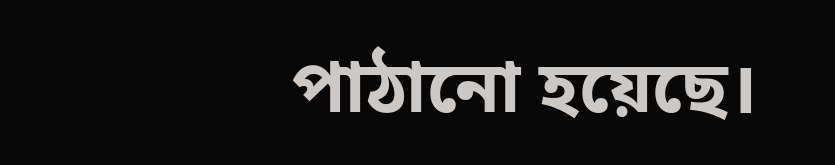পাঠানো হয়েছে।